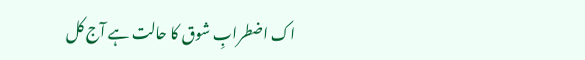اک اضطرابِ شوق کا حالت ہے آج کل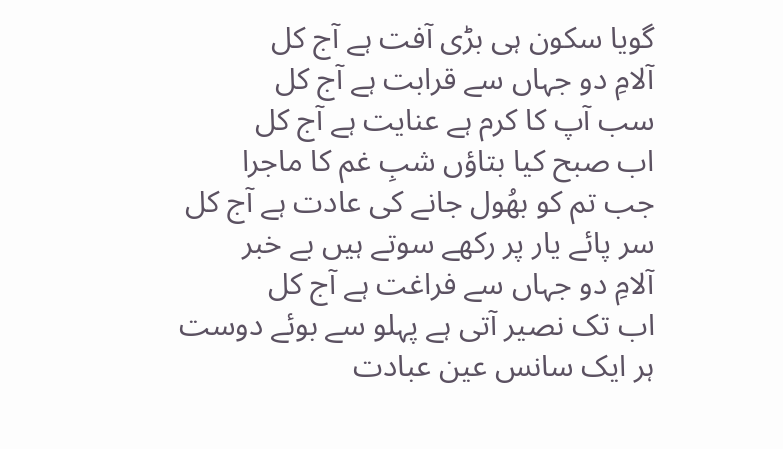گویا سکون ہی بڑی آفت ہے آج کل
آلامِ دو جہاں سے قرابت ہے آج کل
سب آپ کا کرم ہے عنایت ہے آج کل
اب صبح کیا بتاؤں شبِ غم کا ماجرا
جب تم کو بھُول جانے کی عادت ہے آج کل
سر پائے یار پر رکھے سوتے ہیں بے خبر
آلامِ دو جہاں سے فراغت ہے آج کل
اب تک نصیر آتی ہے پہلو سے بوئے دوست
ہر ایک سانس عین عبادت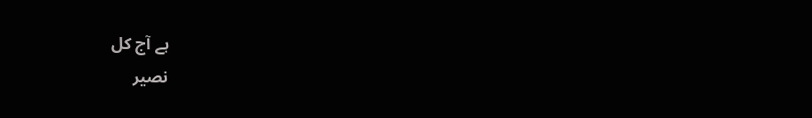ہے آج کل
نصیر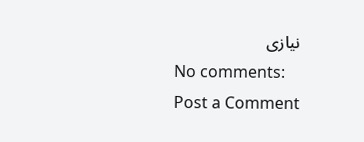نیازی
No comments:
Post a Comment